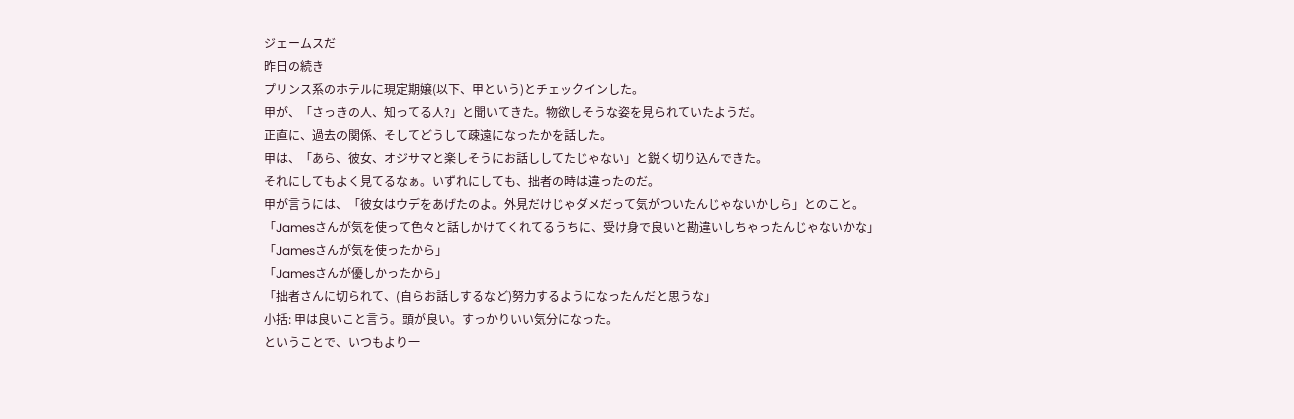ジェームスだ
昨日の続き
プリンス系のホテルに現定期嬢(以下、甲という)とチェックインした。
甲が、「さっきの人、知ってる人?」と聞いてきた。物欲しそうな姿を見られていたようだ。
正直に、過去の関係、そしてどうして疎遠になったかを話した。
甲は、「あら、彼女、オジサマと楽しそうにお話ししてたじゃない」と鋭く切り込んできた。
それにしてもよく見てるなぁ。いずれにしても、拙者の時は違ったのだ。
甲が言うには、「彼女はウデをあげたのよ。外見だけじゃダメだって気がついたんじゃないかしら」とのこと。
「Jamesさんが気を使って色々と話しかけてくれてるうちに、受け身で良いと勘違いしちゃったんじゃないかな」
「Jamesさんが気を使ったから」
「Jamesさんが優しかったから」
「拙者さんに切られて、(自らお話しするなど)努力するようになったんだと思うな」
小括: 甲は良いこと言う。頭が良い。すっかりいい気分になった。
ということで、いつもより一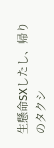生懸命SXしたし、帰りのタクシ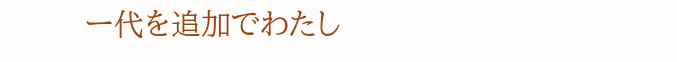ー代を追加でわたし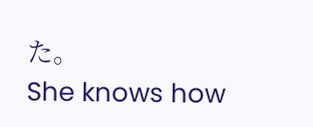た。
She knows how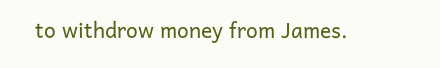to withdrow money from James.